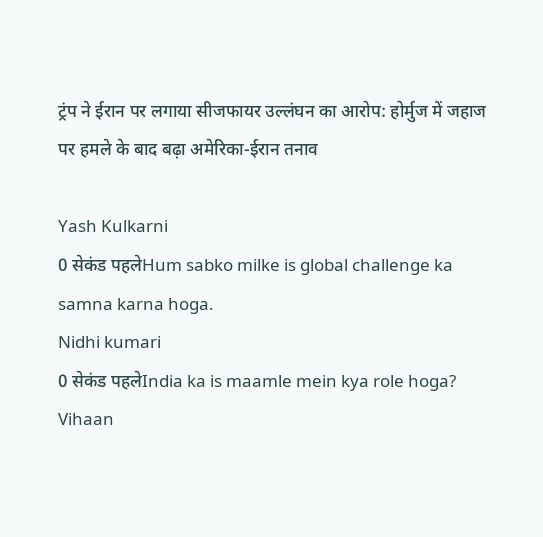ट्रंप ने ईरान पर लगाया सीजफायर उल्लंघन का आरोप: होर्मुज में जहाज पर हमले के बाद बढ़ा अमेरिका-ईरान तनाव

Yash Kulkarni
0 सेकंड पहलेHum sabko milke is global challenge ka samna karna hoga.
Nidhi kumari
0 सेकंड पहलेIndia ka is maamle mein kya role hoga?
Vihaan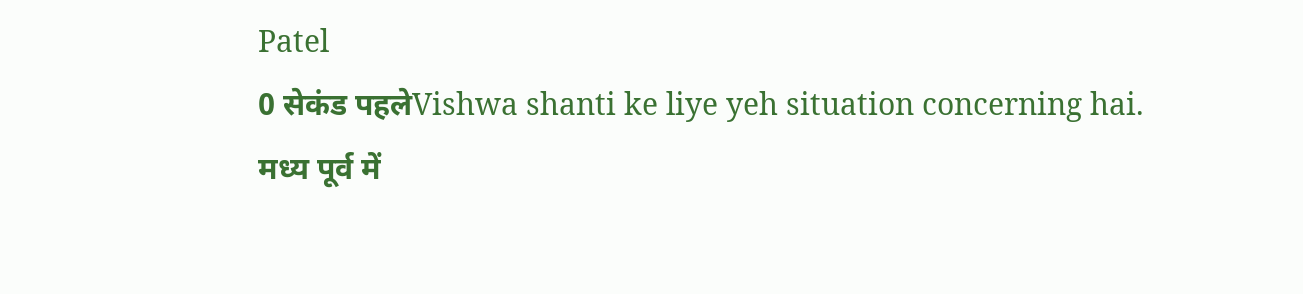Patel
0 सेकंड पहलेVishwa shanti ke liye yeh situation concerning hai.
मध्य पूर्व में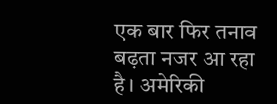एक बार फिर तनाव बढ़ता नजर आ रहा है। अमेरिकी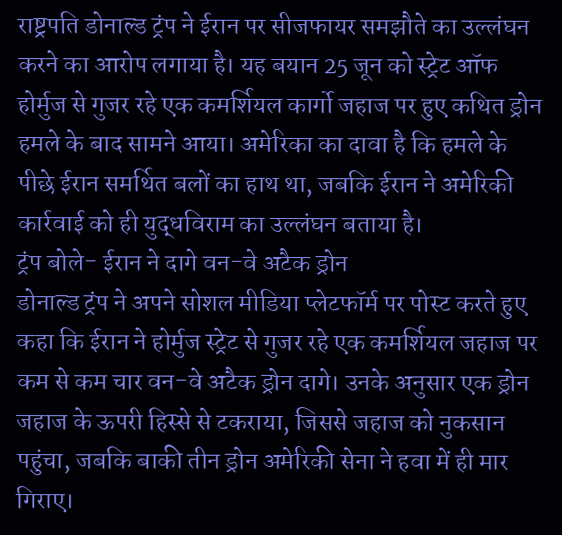राष्ट्रपति डोनाल्ड ट्रंप ने ईरान पर सीजफायर समझौते का उल्लंघन करने का आरोप लगाया है। यह बयान 25 जून को स्ट्रेट ऑफ होर्मुज से गुजर रहे एक कमर्शियल कार्गो जहाज पर हुए कथित ड्रोन हमले के बाद सामने आया। अमेरिका का दावा है कि हमले के पीछे ईरान समर्थित बलों का हाथ था, जबकि ईरान ने अमेरिकी कार्रवाई को ही युद्धविराम का उल्लंघन बताया है।
ट्रंप बोले- ईरान ने दागे वन-वे अटैक ड्रोन
डोनाल्ड ट्रंप ने अपने सोशल मीडिया प्लेटफॉर्म पर पोस्ट करते हुए कहा कि ईरान ने होर्मुज स्ट्रेट से गुजर रहे एक कमर्शियल जहाज पर कम से कम चार वन-वे अटैक ड्रोन दागे। उनके अनुसार एक ड्रोन जहाज के ऊपरी हिस्से से टकराया, जिससे जहाज को नुकसान पहुंचा, जबकि बाकी तीन ड्रोन अमेरिकी सेना ने हवा में ही मार गिराए।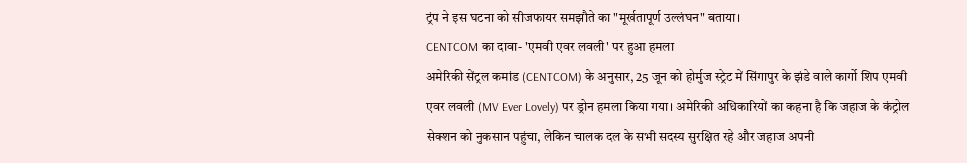ट्रंप ने इस घटना को सीजफायर समझौते का "मूर्खतापूर्ण उल्लंघन" बताया।
CENTCOM का दावा- 'एमवी एवर लवली' पर हुआ हमला
अमेरिकी सेंट्रल कमांड (CENTCOM) के अनुसार, 25 जून को होर्मुज स्ट्रेट में सिंगापुर के झंडे वाले कार्गो शिप एमवी एवर लवली (MV Ever Lovely) पर ड्रोन हमला किया गया। अमेरिकी अधिकारियों का कहना है कि जहाज के कंट्रोल सेक्शन को नुकसान पहुंचा, लेकिन चालक दल के सभी सदस्य सुरक्षित रहे और जहाज अपनी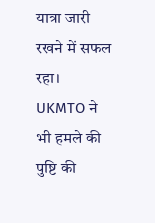यात्रा जारी रखने में सफल रहा।
UKMTO ने भी हमले की पुष्टि की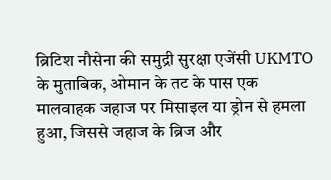ब्रिटिश नौसेना की समुद्री सुरक्षा एजेंसी UKMTO के मुताबिक, ओमान के तट के पास एक मालवाहक जहाज पर मिसाइल या ड्रोन से हमला हुआ, जिससे जहाज के ब्रिज और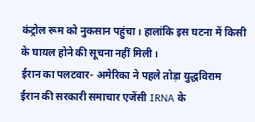कंट्रोल रूम को नुकसान पहुंचा। हालांकि इस घटना में किसी के घायल होने की सूचना नहीं मिली।
ईरान का पलटवार- अमेरिका ने पहले तोड़ा युद्धविराम
ईरान की सरकारी समाचार एजेंसी IRNA के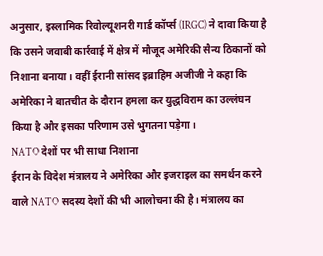अनुसार, इस्लामिक रिवोल्यूशनरी गार्ड कॉर्प्स (IRGC) ने दावा किया है कि उसने जवाबी कार्रवाई में क्षेत्र में मौजूद अमेरिकी सैन्य ठिकानों को निशाना बनाया। वहीं ईरानी सांसद इब्राहिम अजीजी ने कहा कि अमेरिका ने बातचीत के दौरान हमला कर युद्धविराम का उल्लंघन किया है और इसका परिणाम उसे भुगतना पड़ेगा।
NATO देशों पर भी साधा निशाना
ईरान के विदेश मंत्रालय ने अमेरिका और इजराइल का समर्थन करने वाले NATO सदस्य देशों की भी आलोचना की है। मंत्रालय का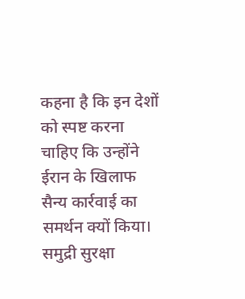कहना है कि इन देशों को स्पष्ट करना चाहिए कि उन्होंने ईरान के खिलाफ सैन्य कार्रवाई का समर्थन क्यों किया।
समुद्री सुरक्षा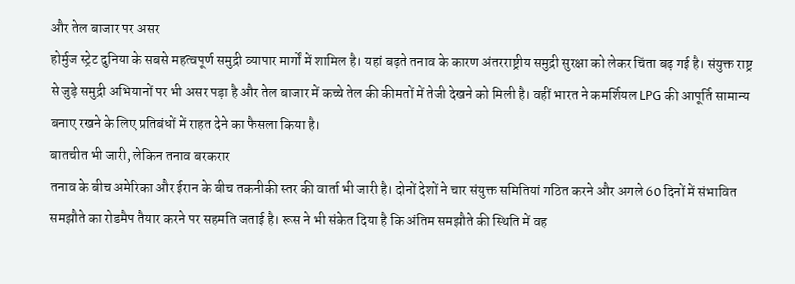और तेल बाजार पर असर
होर्मुज स्ट्रेट दुनिया के सबसे महत्वपूर्ण समुद्री व्यापार मार्गों में शामिल है। यहां बढ़ते तनाव के कारण अंतरराष्ट्रीय समुद्री सुरक्षा को लेकर चिंता बढ़ गई है। संयुक्त राष्ट्र से जुड़े समुद्री अभियानों पर भी असर पड़ा है और तेल बाजार में कच्चे तेल की कीमतों में तेजी देखने को मिली है। वहीं भारत ने कमर्शियल LPG की आपूर्ति सामान्य बनाए रखने के लिए प्रतिबंधों में राहत देने का फैसला किया है।
बातचीत भी जारी, लेकिन तनाव बरकरार
तनाव के बीच अमेरिका और ईरान के बीच तकनीकी स्तर की वार्ता भी जारी है। दोनों देशों ने चार संयुक्त समितियां गठित करने और अगले 60 दिनों में संभावित समझौते का रोडमैप तैयार करने पर सहमति जताई है। रूस ने भी संकेत दिया है कि अंतिम समझौते की स्थिति में वह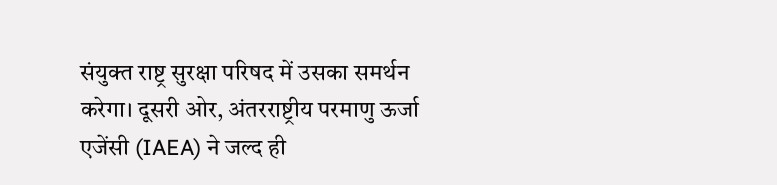संयुक्त राष्ट्र सुरक्षा परिषद में उसका समर्थन करेगा। दूसरी ओर, अंतरराष्ट्रीय परमाणु ऊर्जा एजेंसी (IAEA) ने जल्द ही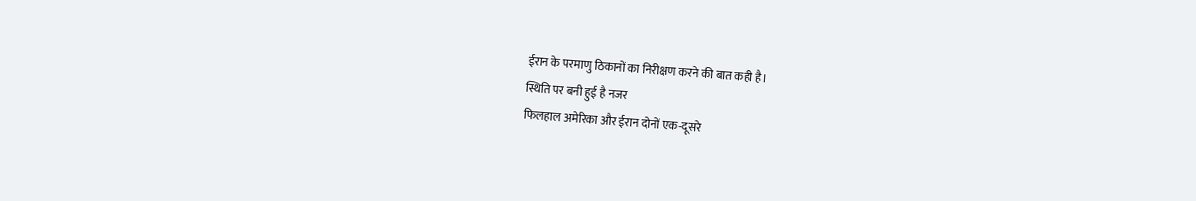ईरान के परमाणु ठिकानों का निरीक्षण करने की बात कही है।
स्थिति पर बनी हुई है नजर
फिलहाल अमेरिका और ईरान दोनों एक-दूसरे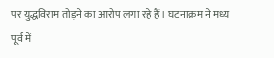पर युद्धविराम तोड़ने का आरोप लगा रहे हैं। घटनाक्रम ने मध्य पूर्व में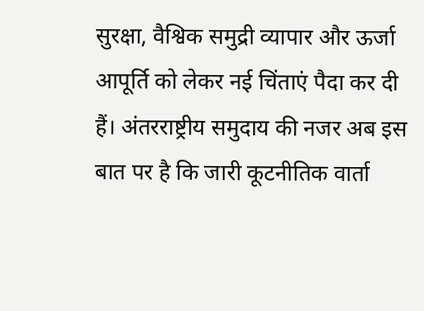सुरक्षा, वैश्विक समुद्री व्यापार और ऊर्जा आपूर्ति को लेकर नई चिंताएं पैदा कर दी हैं। अंतरराष्ट्रीय समुदाय की नजर अब इस बात पर है कि जारी कूटनीतिक वार्ता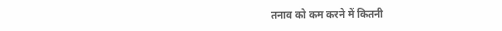तनाव को कम करने में कितनी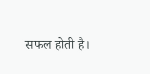सफल होती है।